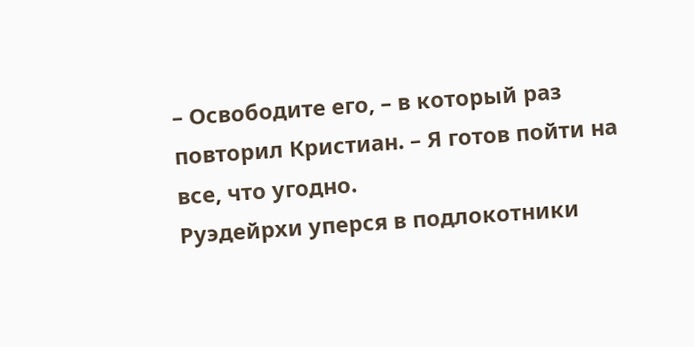– Освободите его, – в который раз повторил Кристиан. – Я готов пойти на все, что угодно.
Руэдейрхи уперся в подлокотники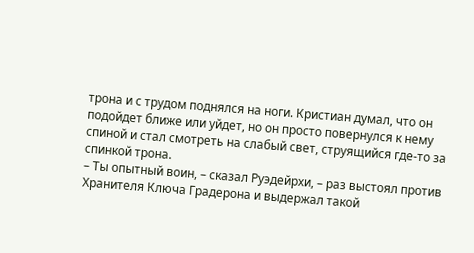трона и с трудом поднялся на ноги. Кристиан думал, что он подойдет ближе или уйдет, но он просто повернулся к нему спиной и стал смотреть на слабый свет, струящийся где-то за спинкой трона.
– Ты опытный воин, – сказал Руэдейрхи, – раз выстоял против Хранителя Ключа Градерона и выдержал такой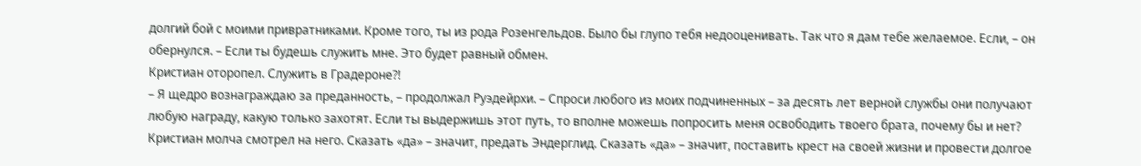долгий бой с моими привратниками. Кроме того, ты из рода Розенгельдов. Было бы глупо тебя недооценивать. Так что я дам тебе желаемое. Если, – он обернулся. – Если ты будешь служить мне. Это будет равный обмен.
Кристиан оторопел. Служить в Градероне?!
– Я щедро вознаграждаю за преданность, – продолжал Руэдейрхи. – Спроси любого из моих подчиненных – за десять лет верной службы они получают любую награду, какую только захотят. Если ты выдержишь этот путь, то вполне можешь попросить меня освободить твоего брата, почему бы и нет?
Кристиан молча смотрел на него. Сказать «да» – значит, предать Эндерглид. Сказать «да» – значит, поставить крест на своей жизни и провести долгое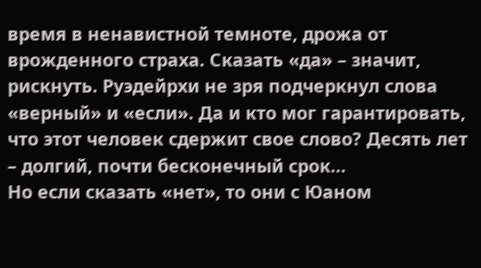время в ненавистной темноте, дрожа от врожденного страха. Сказать «да» – значит, рискнуть. Руэдейрхи не зря подчеркнул слова «верный» и «если». Да и кто мог гарантировать, что этот человек сдержит свое слово? Десять лет – долгий, почти бесконечный срок…
Но если сказать «нет», то они с Юаном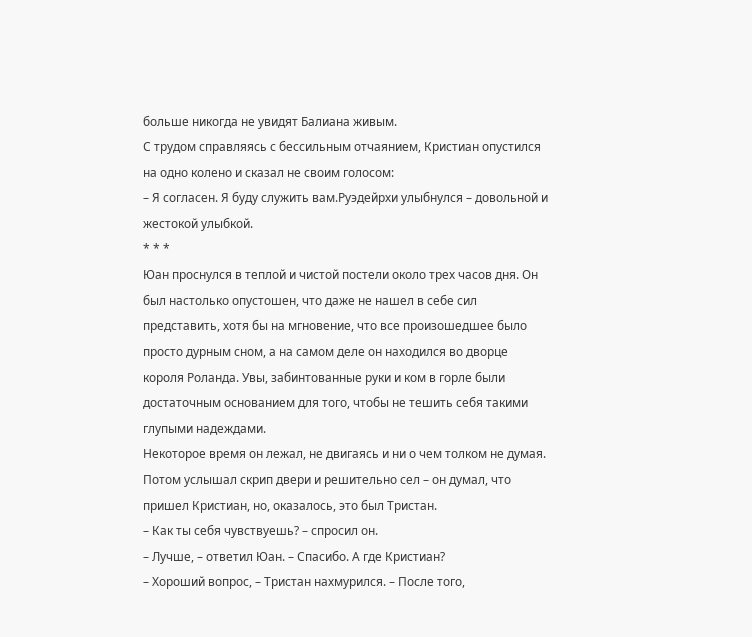больше никогда не увидят Балиана живым.
С трудом справляясь с бессильным отчаянием, Кристиан опустился на одно колено и сказал не своим голосом:
– Я согласен. Я буду служить вам.Руэдейрхи улыбнулся – довольной и жестокой улыбкой.
* * *
Юан проснулся в теплой и чистой постели около трех часов дня. Он был настолько опустошен, что даже не нашел в себе сил представить, хотя бы на мгновение, что все произошедшее было просто дурным сном, а на самом деле он находился во дворце короля Роланда. Увы, забинтованные руки и ком в горле были достаточным основанием для того, чтобы не тешить себя такими глупыми надеждами.
Некоторое время он лежал, не двигаясь и ни о чем толком не думая. Потом услышал скрип двери и решительно сел – он думал, что пришел Кристиан, но, оказалось, это был Тристан.
– Как ты себя чувствуешь? – спросил он.
– Лучше, – ответил Юан. – Спасибо. А где Кристиан?
– Хороший вопрос, – Тристан нахмурился. – После того,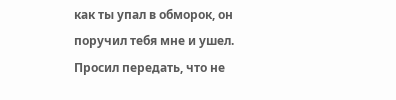как ты упал в обморок, он поручил тебя мне и ушел. Просил передать, что не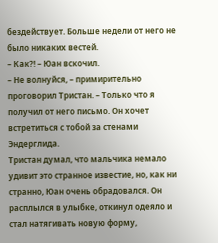бездействует. Больше недели от него не было никаких вестей.
– Как?! – Юан вскочил.
– Не волнуйся, – примирительно проговорил Тристан. – Только что я получил от него письмо. Он хочет встретиться с тобой за стенами Эндерглида.
Тристан думал, что мальчика немало удивит это странное известие, но, как ни странно, Юан очень обрадовался. Он расплылся в улыбке, откинул одеяло и стал натягивать новую форму,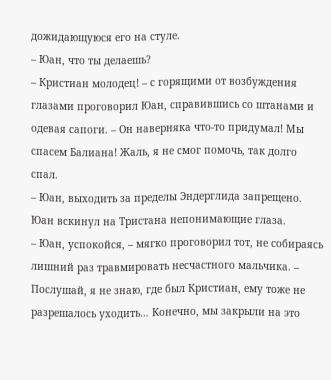дожидающуюся его на стуле.
– Юан, что ты делаешь?
– Кристиан молодец! – с горящими от возбуждения глазами проговорил Юан, справившись со штанами и одевая сапоги. – Он наверняка что-то придумал! Мы спасем Балиана! Жаль, я не смог помочь, так долго спал.
– Юан, выходить за пределы Эндерглида запрещено.
Юан вскинул на Тристана непонимающие глаза.
– Юан, успокойся, – мягко проговорил тот, не собираясь лишний раз травмировать несчастного мальчика. – Послушай, я не знаю, где был Кристиан, ему тоже не разрешалось уходить… Конечно, мы закрыли на это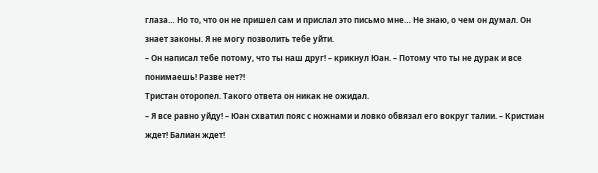глаза… Но то, что он не пришел сам и прислал это письмо мне… Не знаю, о чем он думал. Он знает законы. Я не могу позволить тебе уйти.
– Он написал тебе потому, что ты наш друг! – крикнул Юан. – Потому что ты не дурак и все понимаешь! Разве нет?!
Тристан оторопел. Такого ответа он никак не ожидал.
– Я все равно уйду! – Юан схватил пояс с ножнами и ловко обвязал его вокруг талии. – Кристиан ждет! Балиан ждет!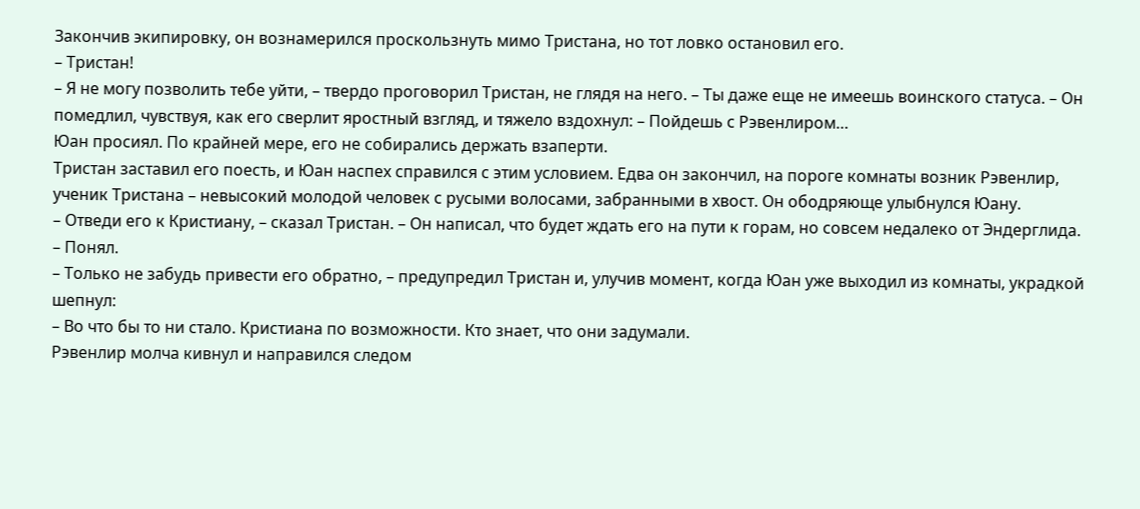Закончив экипировку, он вознамерился проскользнуть мимо Тристана, но тот ловко остановил его.
– Тристан!
– Я не могу позволить тебе уйти, – твердо проговорил Тристан, не глядя на него. – Ты даже еще не имеешь воинского статуса. – Он помедлил, чувствуя, как его сверлит яростный взгляд, и тяжело вздохнул: – Пойдешь с Рэвенлиром…
Юан просиял. По крайней мере, его не собирались держать взаперти.
Тристан заставил его поесть, и Юан наспех справился с этим условием. Едва он закончил, на пороге комнаты возник Рэвенлир, ученик Тристана – невысокий молодой человек с русыми волосами, забранными в хвост. Он ободряюще улыбнулся Юану.
– Отведи его к Кристиану, – сказал Тристан. – Он написал, что будет ждать его на пути к горам, но совсем недалеко от Эндерглида.
– Понял.
– Только не забудь привести его обратно, – предупредил Тристан и, улучив момент, когда Юан уже выходил из комнаты, украдкой шепнул:
– Во что бы то ни стало. Кристиана по возможности. Кто знает, что они задумали.
Рэвенлир молча кивнул и направился следом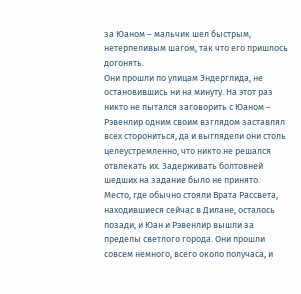за Юаном – мальчик шел быстрым, нетерпеливым шагом, так что его пришлось догонять.
Они прошли по улицам Эндерглида, не остановившись ни на минуту. На этот раз никто не пытался заговорить с Юаном – Рэвенлир одним своим взглядом заставлял всех сторониться, да и выглядели они столь целеустремленно, что никто не решался отвлекать их. Задерживать болтовней шедших на задание было не принято.
Место, где обычно стояли Врата Рассвета, находившиеся сейчас в Дилане, осталось позади, и Юан и Рэвенлир вышли за пределы светлого города. Они прошли совсем немного, всего около получаса, и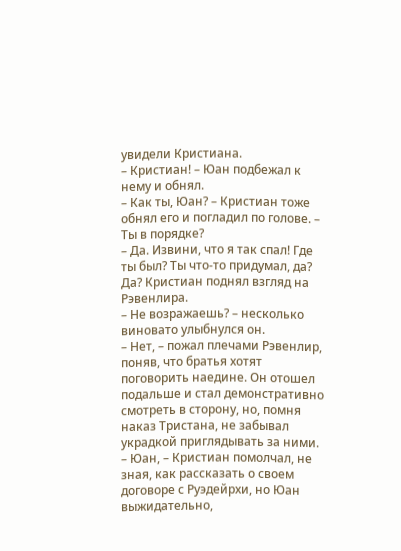увидели Кристиана.
– Кристиан! – Юан подбежал к нему и обнял.
– Как ты, Юан? – Кристиан тоже обнял его и погладил по голове. – Ты в порядке?
– Да. Извини, что я так спал! Где ты был? Ты что-то придумал, да? Да? Кристиан поднял взгляд на Рэвенлира.
– Не возражаешь? – несколько виновато улыбнулся он.
– Нет, – пожал плечами Рэвенлир, поняв, что братья хотят поговорить наедине. Он отошел подальше и стал демонстративно смотреть в сторону, но, помня наказ Тристана, не забывал украдкой приглядывать за ними.
– Юан, – Кристиан помолчал, не зная, как рассказать о своем договоре с Руэдейрхи, но Юан выжидательно,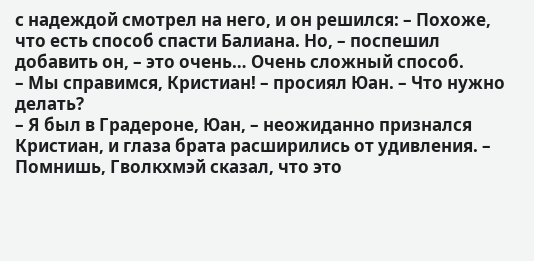с надеждой смотрел на него, и он решился: – Похоже, что есть способ спасти Балиана. Но, – поспешил добавить он, – это очень… Очень сложный способ.
– Мы справимся, Кристиан! – просиял Юан. – Что нужно делать?
– Я был в Градероне, Юан, – неожиданно признался Кристиан, и глаза брата расширились от удивления. – Помнишь, Гволкхмэй сказал, что это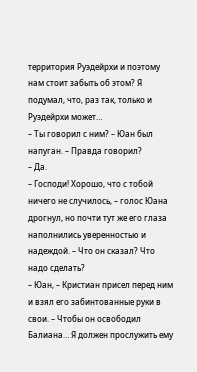территория Руэдейрхи и поэтому нам стоит забыть об этом? Я подумал, что, раз так, только и Руэдейрхи может…
– Ты говорил с ним? – Юан был напуган. – Правда говорил?
– Да.
– Господи! Хорошо, что с тобой ничего не случилось, – голос Юана дрогнул, но почти тут же его глаза наполнились уверенностью и надеждой. – Что он сказал? Что надо сделать?
– Юан, – Кристиан присел перед ним и взял его забинтованные руки в свои. – Чтобы он освободил Балиана… Я должен прослужить ему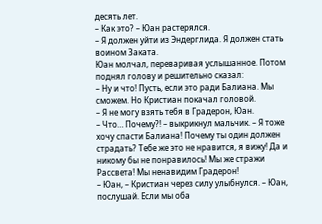десять лет.
– Как это? – Юан растерялся.
– Я должен уйти из Эндерглида. Я должен стать воином Заката.
Юан молчал, переваривая услышанное. Потом поднял голову и решительно сказал:
– Ну и что! Пусть, если это ради Балиана. Мы сможем. Но Кристиан покачал головой.
– Я не могу взять тебя в Градерон, Юан.
– Что… Почему?! – выкрикнул мальчик. – Я тоже хочу спасти Балиана! Почему ты один должен страдать? Тебе же это не нравится, я вижу! Да и никому бы не понравилось! Мы же стражи Рассвета! Мы ненавидим Градерон!
– Юан, – Кристиан через силу улыбнулся. – Юан, послушай. Если мы оба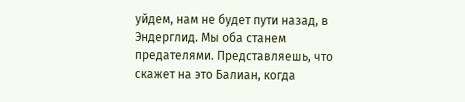уйдем, нам не будет пути назад, в Эндерглид. Мы оба станем предателями. Представляешь, что скажет на это Балиан, когда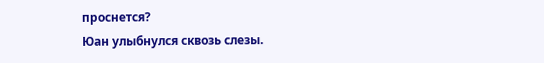проснется?
Юан улыбнулся сквозь слезы.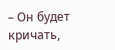– Он будет кричать,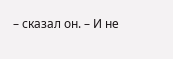– сказал он. – И не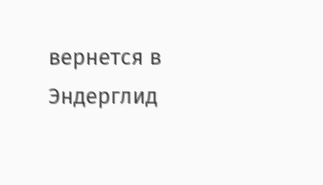вернется в Эндерглид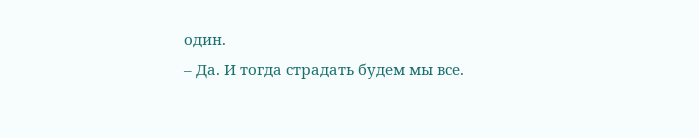один.
– Да. И тогда страдать будем мы все.